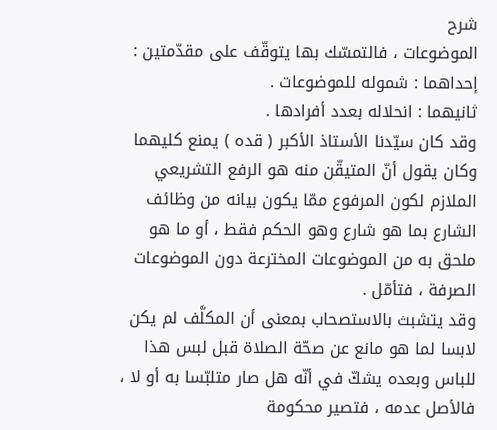شرح
الموضوعات ، فالتمسّك بها يتوقّف على مقدّمتين :
إحداهما : شموله للموضوعات .
ثانيهما : انحلاله بعدد أفرادها .
وقد كان سيّدنا الأستاذ الأكبر ( قده ) يمنع كليهما وكان يقول أنّ المتيقّن منه هو الرفع التشريعي الملازم لكون المرفوع ممّا يكون بيانه من وظائف الشارع بما هو شارع وهو الحكم فقط ، أو ما هو ملحق به من الموضوعات المخترعة دون الموضوعات الصرفة ، فتأمّل .
وقد يتشبث بالاستصحاب بمعنى أن المكلَّف لم يكن لابسا لما هو مانع عن صحّة الصلاة قبل لبس هذا للباس وبعده يشكّ في أنّه هل صار متلبّسا به أو لا ، فالأصل عدمه ، فتصير محكومة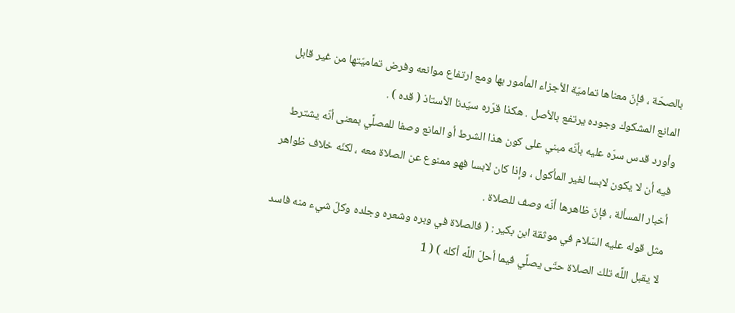بالصحّة ، فإنّ معناها تماميّة الأجزاء المأمور بها ومع ارتفاع موانعه وفرض تماميّتها من غير قابل المانع المشكوك وجوده يرتفع بالأصل . هكذا قرّره سيّدنا الأستاذ ( قده ) .
وأورد قدس سرّه عليه بأنّه مبني على كون هذا الشرط أو المانع وصفا للمصلَّي بمعنى أنّه يشترط فيه أن لا يكون لابسا لغير المأكول ، وإذا كان لابسا فهو ممنوع عن الصلاة معه ، لكنّه خلاف ظواهر أخبار المسألة ، فإنّ ظاهرها أنّه وصف للصلاة .
مثل قوله عليه السّلام في موثقة ابن بكير : ( فالصلاة في وبره وشعره وجلده وكلّ شيء منه فاسد لا يقبل اللَّه تلك الصلاة حتّى يصلَّي فيما أحلّ اللَّه أكله ) ( 1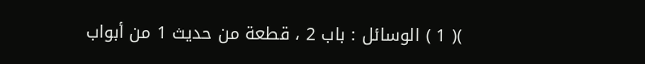)( 1 ) الوسائل : باب 2 ، قطعة من حديث 1 من أبواب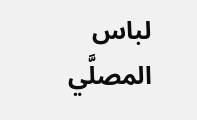لباس المصلَّي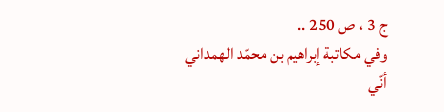ج 3 ، ص 250 ..
وفي مكاتبة إبراهيم بن محمّد الهمداني أنّي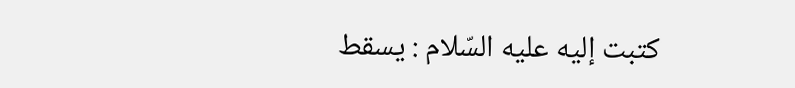كتبت إليه عليه السّلام : يسقط